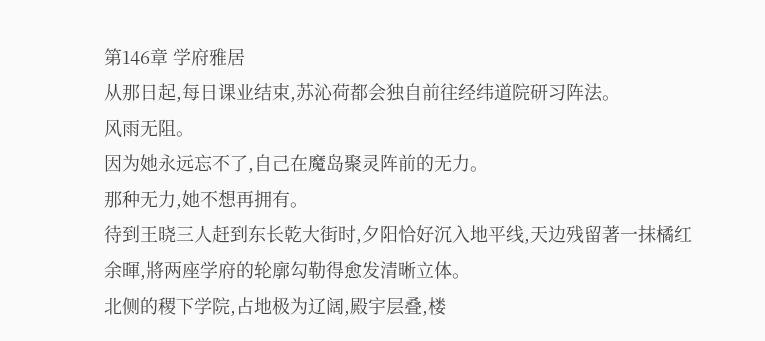第146章 学府雅居
从那日起,每日课业结束,苏沁荷都会独自前往经纬道院研习阵法。
风雨无阻。
因为她永远忘不了,自己在魔岛聚灵阵前的无力。
那种无力,她不想再拥有。
待到王晓三人赶到东长乾大街时,夕阳恰好沉入地平线,天边残留著一抹橘红余暉,將两座学府的轮廓勾勒得愈发清晰立体。
北侧的稷下学院,占地极为辽阔,殿宇层叠,楼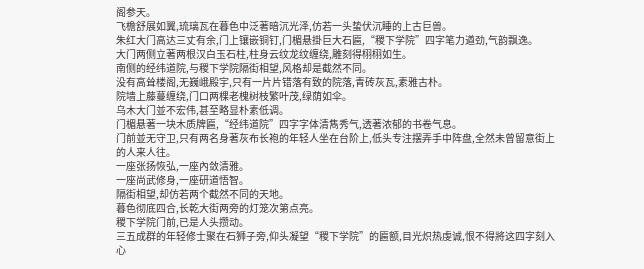阁参天。
飞檐舒展如翼,琉璃瓦在暮色中泛著暗沉光泽,仿若一头蛰伏沉睡的上古巨兽。
朱红大门高达三丈有余,门上镶嵌铜钉,门楣悬掛巨大石匾,“稷下学院”四字笔力遒劲,气韵飘逸。
大门两侧立著两根汉白玉石柱,柱身云纹龙纹缠绕,雕刻得栩栩如生。
南侧的经纬道院,与稷下学院隔街相望,风格却是截然不同。
没有高耸楼阁,无巍峨殿宇,只有一片片错落有致的院落,青砖灰瓦,素雅古朴。
院墙上藤蔓缠绕,门口两棵老槐树枝繁叶茂,绿荫如伞。
乌木大门並不宏伟,甚至略显朴素低调。
门楣悬著一块木质牌匾,“经纬道院”四字字体清雋秀气,透著浓郁的书卷气息。
门前並无守卫,只有两名身著灰布长袍的年轻人坐在台阶上,低头专注摆弄手中阵盘,全然未曾留意街上的人来人往。
一座张扬恢弘,一座內敛清雅。
一座尚武修身,一座研道悟智。
隔街相望,却仿若两个截然不同的天地。
暮色彻底四合,长乾大街两旁的灯笼次第点亮。
稷下学院门前,已是人头攒动。
三五成群的年轻修士聚在石狮子旁,仰头凝望“稷下学院”的匾额,目光炽热虔诚,恨不得將这四字刻入心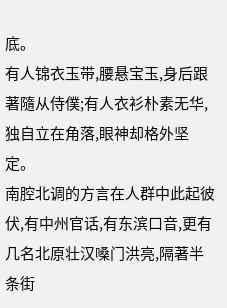底。
有人锦衣玉带,腰悬宝玉,身后跟著隨从侍僕;有人衣衫朴素无华,独自立在角落,眼神却格外坚定。
南腔北调的方言在人群中此起彼伏,有中州官话,有东滨口音,更有几名北原壮汉嗓门洪亮,隔著半条街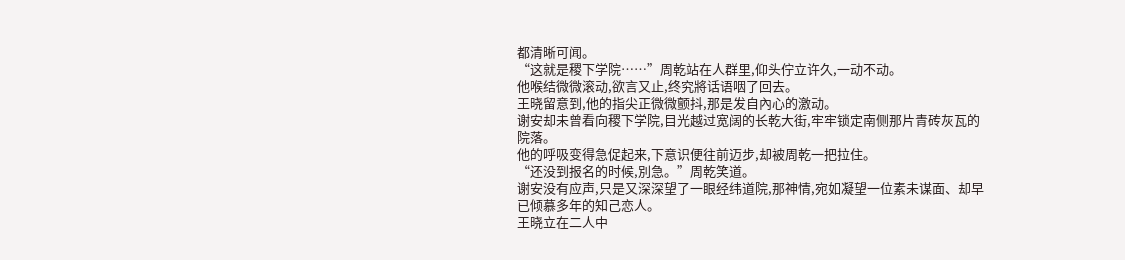都清晰可闻。
“这就是稷下学院……”周乾站在人群里,仰头佇立许久,一动不动。
他喉结微微滚动,欲言又止,终究將话语咽了回去。
王晓留意到,他的指尖正微微颤抖,那是发自內心的激动。
谢安却未曾看向稷下学院,目光越过宽阔的长乾大街,牢牢锁定南侧那片青砖灰瓦的院落。
他的呼吸变得急促起来,下意识便往前迈步,却被周乾一把拉住。
“还没到报名的时候,別急。”周乾笑道。
谢安没有应声,只是又深深望了一眼经纬道院,那神情,宛如凝望一位素未谋面、却早已倾慕多年的知己恋人。
王晓立在二人中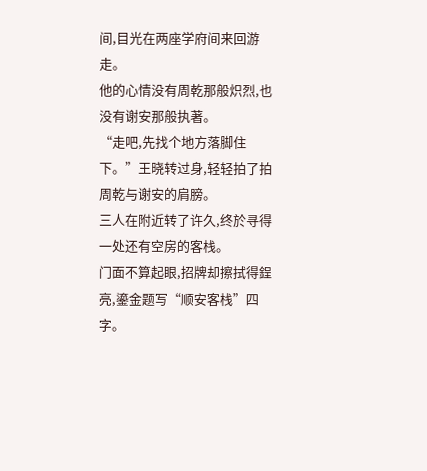间,目光在两座学府间来回游走。
他的心情没有周乾那般炽烈,也没有谢安那般执著。
“走吧,先找个地方落脚住下。”王晓转过身,轻轻拍了拍周乾与谢安的肩膀。
三人在附近转了许久,终於寻得一处还有空房的客栈。
门面不算起眼,招牌却擦拭得鋥亮,鎏金题写“顺安客栈”四字。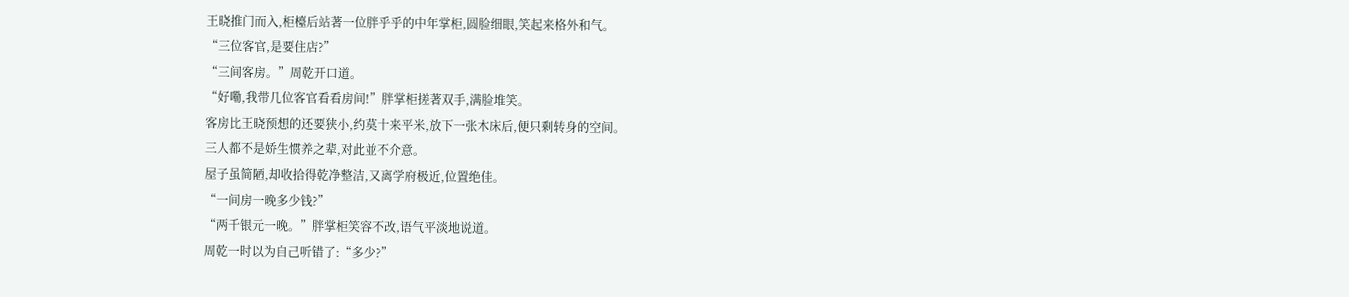王晓推门而入,柜檯后站著一位胖乎乎的中年掌柜,圆脸细眼,笑起来格外和气。
“三位客官,是要住店?”
“三间客房。”周乾开口道。
“好嘞,我带几位客官看看房间!”胖掌柜搓著双手,满脸堆笑。
客房比王晓预想的还要狭小,约莫十来平米,放下一张木床后,便只剩转身的空间。
三人都不是娇生惯养之辈,对此並不介意。
屋子虽简陋,却收拾得乾净整洁,又离学府极近,位置绝佳。
“一间房一晚多少钱?”
“两千银元一晚。”胖掌柜笑容不改,语气平淡地说道。
周乾一时以为自己听错了:“多少?”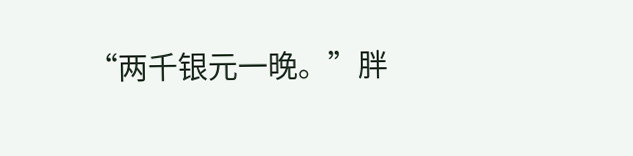“两千银元一晚。”胖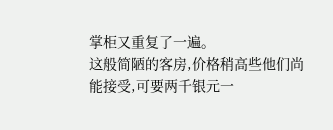掌柜又重复了一遍。
这般简陋的客房,价格稍高些他们尚能接受,可要两千银元一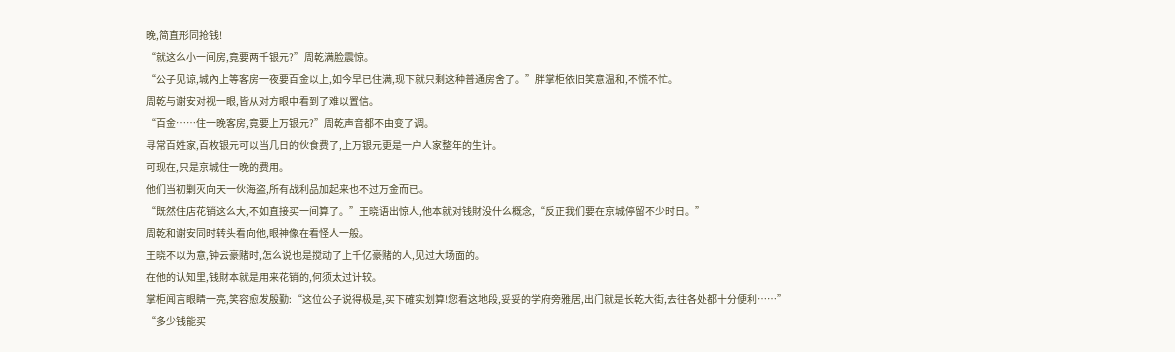晚,简直形同抢钱!
“就这么小一间房,竟要两千银元?”周乾满脸震惊。
“公子见谅,城內上等客房一夜要百金以上,如今早已住满,现下就只剩这种普通房舍了。”胖掌柜依旧笑意温和,不慌不忙。
周乾与谢安对视一眼,皆从对方眼中看到了难以置信。
“百金……住一晚客房,竟要上万银元?”周乾声音都不由变了调。
寻常百姓家,百枚银元可以当几日的伙食费了,上万银元更是一户人家整年的生计。
可现在,只是京城住一晚的费用。
他们当初剿灭向天一伙海盗,所有战利品加起来也不过万金而已。
“既然住店花销这么大,不如直接买一间算了。”王晓语出惊人,他本就对钱財没什么概念,“反正我们要在京城停留不少时日。”
周乾和谢安同时转头看向他,眼神像在看怪人一般。
王晓不以为意,钟云豪赌时,怎么说也是搅动了上千亿豪赌的人,见过大场面的。
在他的认知里,钱財本就是用来花销的,何须太过计较。
掌柜闻言眼睛一亮,笑容愈发殷勤:“这位公子说得极是,买下確实划算!您看这地段,妥妥的学府旁雅居,出门就是长乾大街,去往各处都十分便利……”
“多少钱能买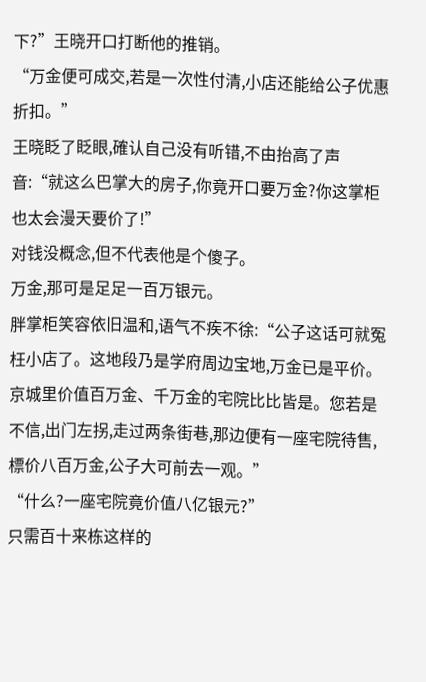下?”王晓开口打断他的推销。
“万金便可成交,若是一次性付清,小店还能给公子优惠折扣。”
王晓眨了眨眼,確认自己没有听错,不由抬高了声音:“就这么巴掌大的房子,你竟开口要万金?你这掌柜也太会漫天要价了!”
对钱没概念,但不代表他是个傻子。
万金,那可是足足一百万银元。
胖掌柜笑容依旧温和,语气不疾不徐:“公子这话可就冤枉小店了。这地段乃是学府周边宝地,万金已是平价。京城里价值百万金、千万金的宅院比比皆是。您若是不信,出门左拐,走过两条街巷,那边便有一座宅院待售,標价八百万金,公子大可前去一观。”
“什么?一座宅院竟价值八亿银元?”
只需百十来栋这样的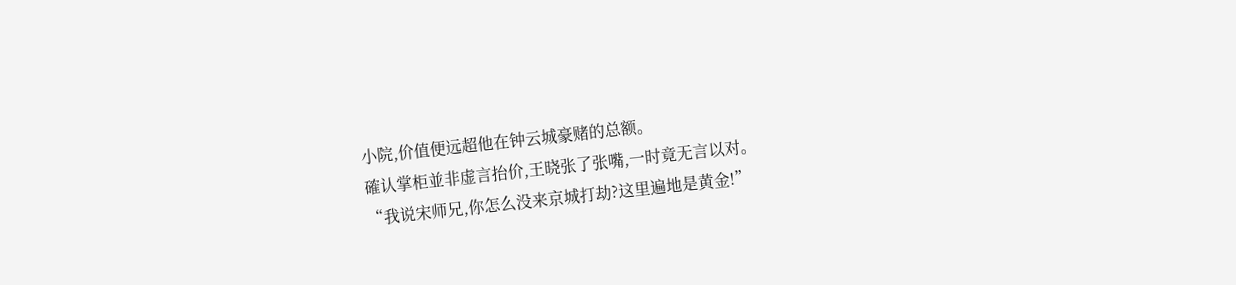小院,价值便远超他在钟云城豪赌的总额。
確认掌柜並非虚言抬价,王晓张了张嘴,一时竟无言以对。
“我说宋师兄,你怎么没来京城打劫?这里遍地是黄金!”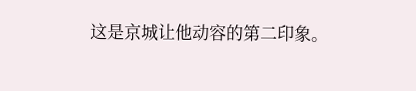这是京城让他动容的第二印象。